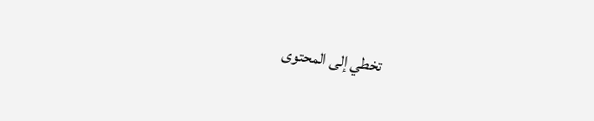تخطي إلى المحتوى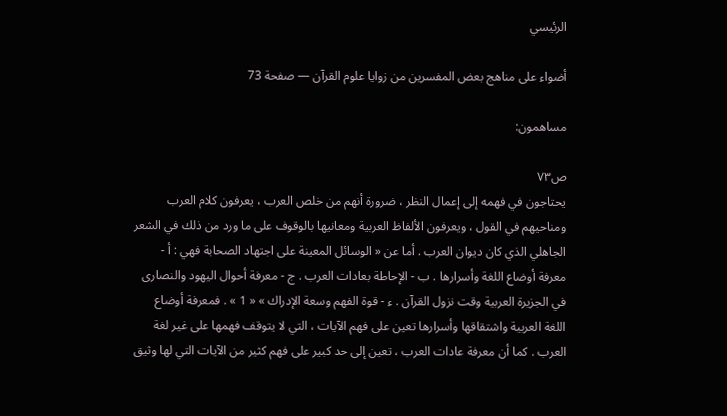الرئيسي

أضواء على مناهج بعض المفسرين من زوايا علوم القرآن — صفحة 73

مساهمون:

ص٧٣
يحتاجون في فهمه إلى إعمال النظر ، ضرورة أنهم من خلص العرب ، يعرفون كلام العرب ومناحيهم في القول ، ويعرفون الألفاظ العربية ومعانيها بالوقوف على ما ورد من ذلك في الشعر الجاهلي الذي كان ديوان العرب . أما عن « الوسائل المعينة على اجتهاد الصحابة فهي : أ - معرفة أوضاع اللغة وأسرارها . ب - الإحاطة بعادات العرب . ج - معرفة أحوال اليهود والنصارى في الجزيرة العربية وقت نزول القرآن . ء - قوة الفهم وسعة الإدراك » « 1 » . فمعرفة أوضاع اللغة العربية واشتقاقها وأسرارها تعين على فهم الآيات ، التي لا يتوقف فهمها على غير لغة العرب . كما أن معرفة عادات العرب ، تعين إلى حد كبير على فهم كثير من الآيات التي لها وثيق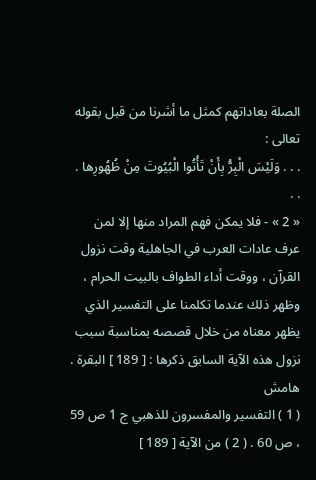الصلة بعاداتهم كمثل ما أشرنا من قبل بقوله تعالى :
. . . وَلَيْسَ الْبِرُّ بِأَنْ تَأْتُوا الْبُيُوتَ مِنْ ظُهُورِها . . .
« 2 » - فلا يمكن فهم المراد منها إلا لمن عرف عادات العرب في الجاهلية وقت نزول القرآن ، ووقت أداء الطواف بالبيت الحرام ، وظهر ذلك عندما تكلمنا على التفسير الذي يظهر معناه من خلال قصصه بمناسبة سبب نزول هذه الآية السابق ذكرها : [ 189 ] البقرة .
هامش
( 1 ) التفسير والمفسرون للذهبي ج 1 ص 59 ، ص 60 . ( 2 ) من الآية [ 189 ]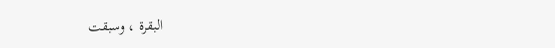البقرة ، وسبقت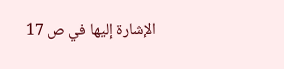الإشارة إليها في ص 17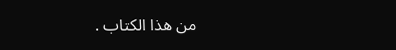من هذا الكتاب .